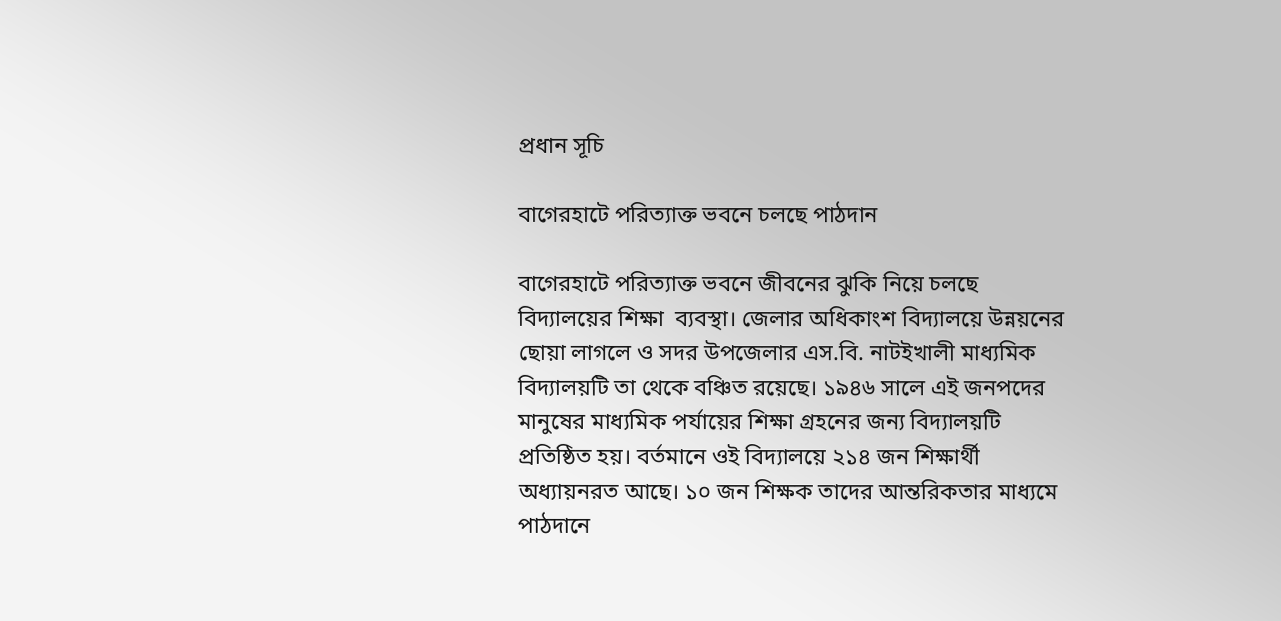প্রধান সূচি

বাগেরহাটে পরিত্যাক্ত ভবনে চলছে পাঠদান

বাগেরহাটে পরিত্যাক্ত ভবনে জীবনের ঝুকি নিয়ে চলছে বিদ্যালয়ের শিক্ষা  ব্যবস্থা। জেলার অধিকাংশ বিদ্যালয়ে উন্নয়নের ছোয়া লাগলে ও সদর উপজেলার এস.বি. নাটইখালী মাধ্যমিক বিদ্যালয়টি তা থেকে বঞ্চিত রয়েছে। ১৯৪৬ সালে এই জনপদের মানুষের মাধ্যমিক পর্যায়ের শিক্ষা গ্রহনের জন্য বিদ্যালয়টি প্রতিষ্ঠিত হয়। বর্তমানে ওই বিদ্যালয়ে ২১৪ জন শিক্ষার্থী অধ্যায়নরত আছে। ১০ জন শিক্ষক তাদের আন্তরিকতার মাধ্যমে পাঠদানে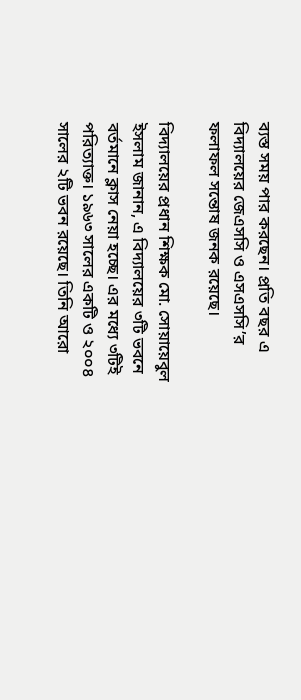ব্যস্ত সময় পার করছেন। প্রতি বছর এ বিদ্যালয়ের জেএসসি ও এসএসসি’র ফলাফল সন্তোষ জনক রয়েছে।

বিদ্যালয়ের প্রধান শিক্ষক মো. সোয়ায়েবুল ইসলাম জানান, এ বিদ্যালয়ের ৩টি ভবনে বর্তমানে ক্লাস নেয়া হচ্ছে। এর মধ্যে ৩টিই পরিত্যাক্ত। ১৯৬৩ সালের একটি ও ২০০৪ সালের ২টি ভবন রয়েছে। তিনি আরো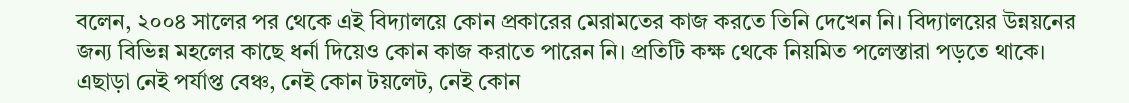বলেন, ২০০৪ সালের পর থেকে এই বিদ্যালয়ে কোন প্রকারের মেরামতের কাজ করতে তিনি দেখেন নি। বিদ্যালয়ের উন্নয়নের জন্য বিভিন্ন মহলের কাছে ধর্না দিয়েও কোন কাজ করাতে পারেন নি। প্রতিটি কক্ষ থেকে নিয়মিত পলেস্তারা পড়তে থাকে। এছাড়া নেই পর্যাপ্ত বেঞ্চ, নেই কোন টয়লেট, নেই কোন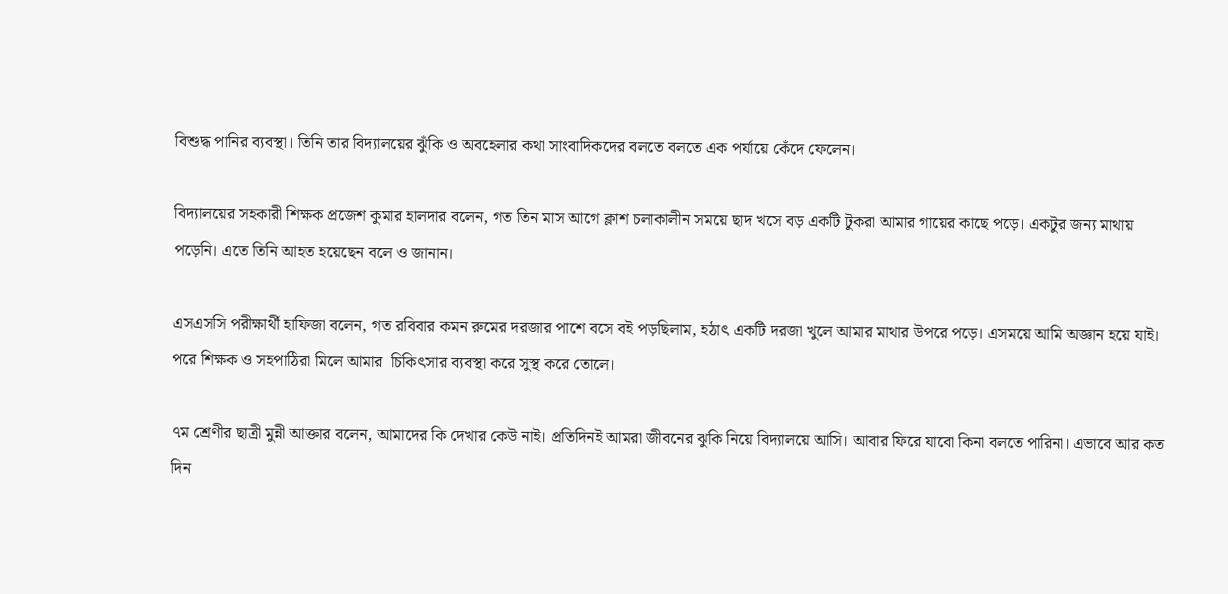বিশুদ্ধ পানির ব্যবস্থা। তিনি তার বিদ্যালয়ের ঝুঁকি ও অবহেলার কথা সাংবাদিকদের বলতে বলতে এক পর্যায়ে কেঁদে ফেলেন।

বিদ্যালয়ের সহকারী শিক্ষক প্রজেশ কুমার হালদার বলেন, গত তিন মাস আগে ক্লাশ চলাকালীন সময়ে ছাদ খসে বড় একটি টুকরা আমার গায়ের কাছে পড়ে। একটুর জন্য মাথায় পড়েনি। এতে তিনি আহত হয়েছেন বলে ও জানান।

এসএসসি পরীক্ষার্থী হাফিজা বলেন, গত রবিবার কমন রুমের দরজার পাশে বসে বই পড়ছিলাম, হঠাৎ একটি দরজা খুলে আমার মাথার উপরে পড়ে। এসময়ে আমি অজ্ঞান হয়ে যাই। পরে শিক্ষক ও সহপাঠিরা মিলে আমার  চিকিৎসার ব্যবস্থা করে সুস্থ করে তোলে।

৭ম শ্রেণীর ছাত্রী মুন্নী আক্তার বলেন, আমাদের কি দেখার কেউ নাই। প্রতিদিনই আমরা জীবনের ঝুকি নিয়ে বিদ্যালয়ে আসি। আবার ফিরে যাবো কিনা বলতে পারিনা। এভাবে আর কত দিন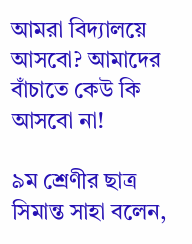আমরা বিদ্যালয়ে আসবো? আমাদের বাঁচাতে কেউ কি আসবো না!

৯ম শ্রেণীর ছাত্র সিমান্ত সাহা বলেন,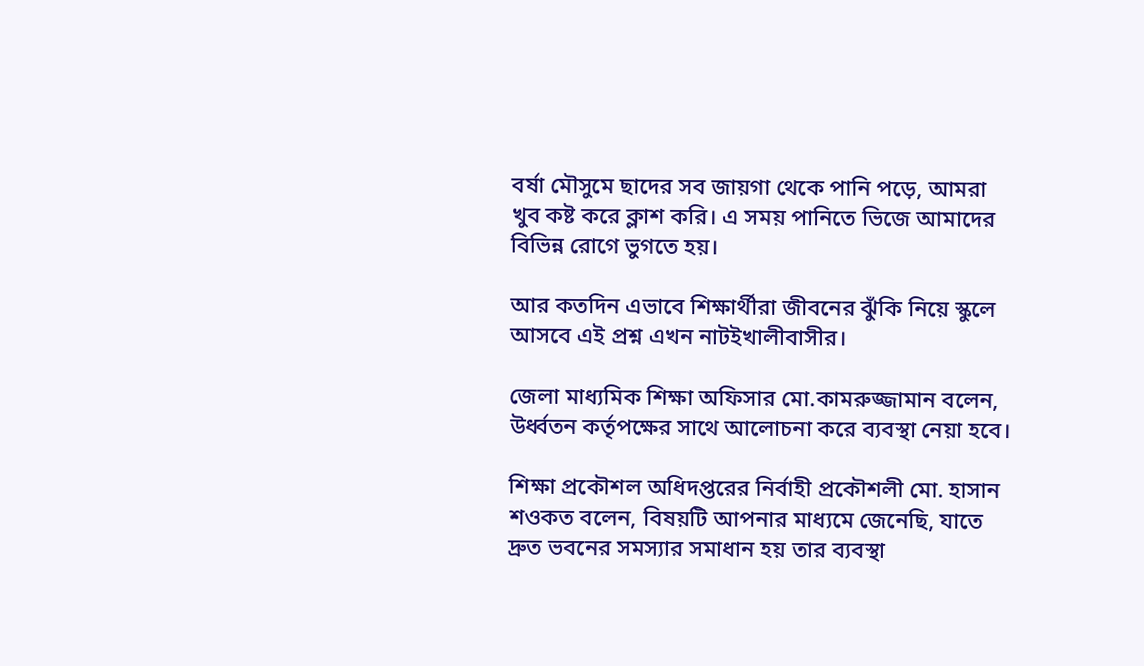বর্ষা মৌসুমে ছাদের সব জায়গা থেকে পানি পড়ে, আমরা খুব কষ্ট করে ক্লাশ করি। এ সময় পানিতে ভিজে আমাদের বিভিন্ন রোগে ভুগতে হয়।

আর কতদিন এভাবে শিক্ষার্থীরা জীবনের ঝুঁকি নিয়ে স্কুলে আসবে এই প্রশ্ন এখন নাটইখালীবাসীর।

জেলা মাধ্যমিক শিক্ষা অফিসার মো.কামরুজ্জামান বলেন, উর্ধ্বতন কর্তৃপক্ষের সাথে আলোচনা করে ব্যবস্থা নেয়া হবে।

শিক্ষা প্রকৌশল অধিদপ্তরের নির্বাহী প্রকৌশলী মো. হাসান শওকত বলেন, বিষয়টি আপনার মাধ্যমে জেনেছি, যাতে দ্রুত ভবনের সমস্যার সমাধান হয় তার ব্যবস্থা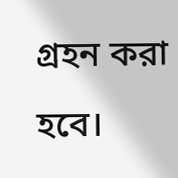গ্রহন করা হবে।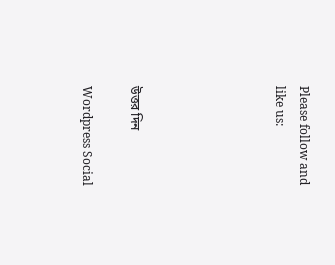Please follow and like us:





উত্তর দিন

Wordpress Social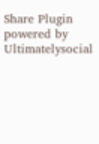Share Plugin powered by Ultimatelysocial